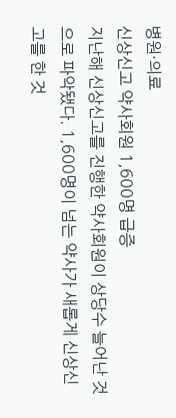병원·의료
신상신고 약사회원 1,600명 급증
지난해 신상신고를 진행한 약사회원이 상당수 늘어난 것으로 파악됐다. 1,600명이 넘는 약사가 새롭게 신상신고를 한 것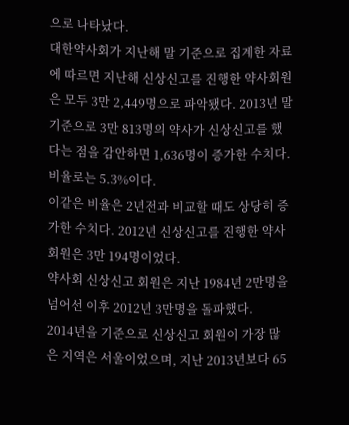으로 나타났다.
대한약사회가 지난해 말 기준으로 집계한 자료에 따르면 지난해 신상신고를 진행한 약사회원은 모두 3만 2,449명으로 파악됐다. 2013년 말 기준으로 3만 813명의 약사가 신상신고를 했다는 점을 감안하면 1,636명이 증가한 수치다. 비율로는 5.3%이다.
이같은 비율은 2년전과 비교할 때도 상당히 증가한 수치다. 2012년 신상신고를 진행한 약사회원은 3만 194명이었다.
약사회 신상신고 회원은 지난 1984년 2만명을 넘어선 이후 2012년 3만명을 돌파했다.
2014년을 기준으로 신상신고 회원이 가장 많은 지역은 서울이었으며, 지난 2013년보다 65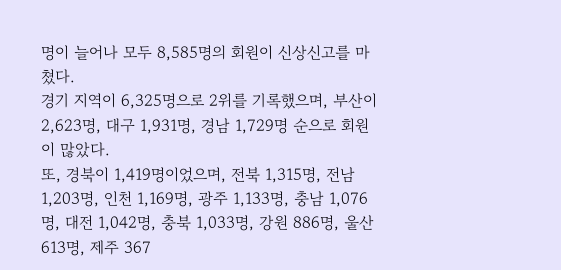명이 늘어나 모두 8,585명의 회원이 신상신고를 마쳤다.
경기 지역이 6,325명으로 2위를 기록했으며, 부산이 2,623명, 대구 1,931명, 경남 1,729명 순으로 회원이 많았다.
또, 경북이 1,419명이었으며, 전북 1,315명, 전남 1,203명, 인천 1,169명, 광주 1,133명, 충남 1,076명, 대전 1,042명, 충북 1,033명, 강원 886명, 울산 613명, 제주 367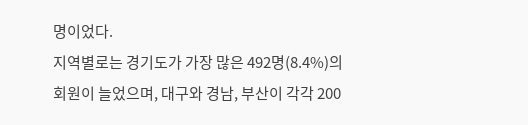명이었다.
지역별로는 경기도가 가장 많은 492명(8.4%)의 회원이 늘었으며, 대구와 경남, 부산이 각각 200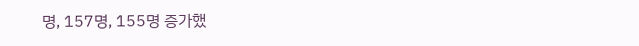명, 157명, 155명 증가했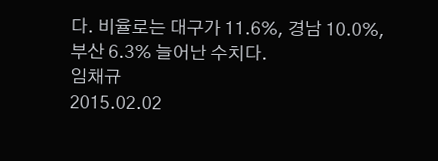다. 비율로는 대구가 11.6%, 경남 10.0%, 부산 6.3% 늘어난 수치다.
임채규
2015.02.02